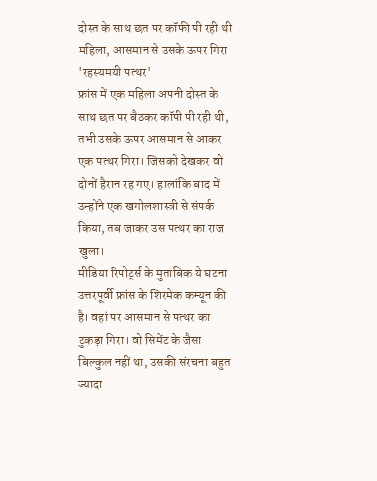दोस्त के साथ छत पर कॉफी पी रही थी महिला, आसमान से उसके ऊपर गिरा 'रहस्यमयी पत्थर'
फ्रांस में एक महिला अपनी दोस्त के साथ छत पर बैठकर कॉपी पी रही थी, तभी उसके ऊपर आसमान से आकर एक पत्थर गिरा। जिसको देखकर वो दोनों हैरान रह गए। हालांकि बाद में उन्होंने एक खगोलशास्त्री से संपर्क किया, तब जाकर उस पत्थर का राज खुला।
मीडिया रिपोर्ट्स के मुताबिक ये घटना उत्तरपूर्वी फ्रांस के शिरमेक कम्यून की है। वहां पर आसमान से पत्थर का टुकड़ा गिरा। वो सिमेंट के जैसा बिल्कुल नहीं था, उसकी संरचना बहुत ज्यादा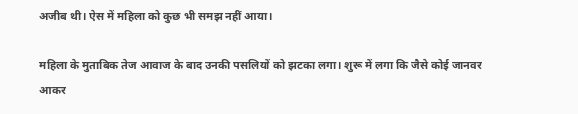अजीब थी। ऐस में महिला को कुछ भी समझ नहीं आया।

महिला के मुताबिक तेज आवाज के बाद उनकी पसलियों को झटका लगा। शुरू में लगा कि जैसे कोई जानवर आकर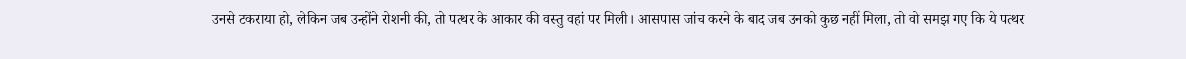उनसे टकराया हो, लेकिन जब उन्होंने रोशनी की, तो पत्थर के आकार की वस्तु वहां पर मिली। आसपास जांच करने के बाद जब उनको कुछ नहीं मिला, तो वो समझ गए कि ये पत्थर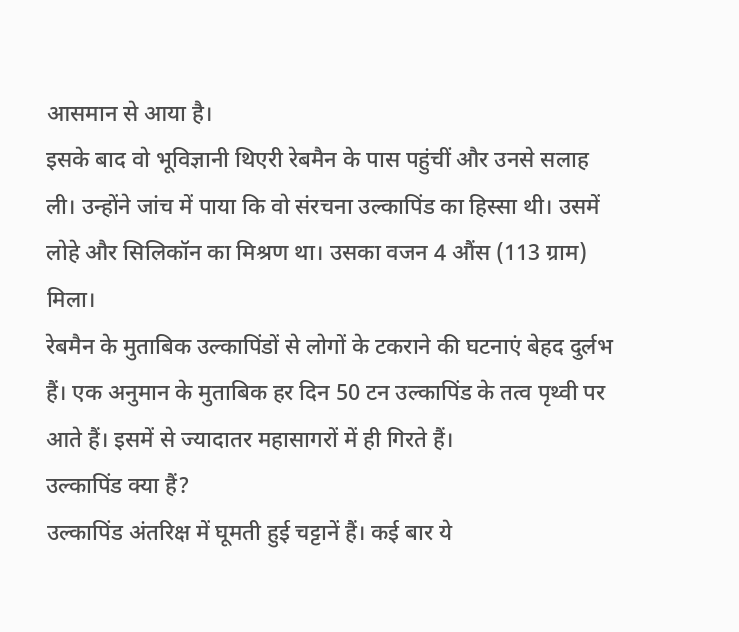आसमान से आया है।
इसके बाद वो भूविज्ञानी थिएरी रेबमैन के पास पहुंचीं और उनसे सलाह ली। उन्होंने जांच में पाया कि वो संरचना उल्कापिंड का हिस्सा थी। उसमें लोहे और सिलिकॉन का मिश्रण था। उसका वजन 4 औंस (113 ग्राम) मिला।
रेबमैन के मुताबिक उल्कापिंडों से लोगों के टकराने की घटनाएं बेहद दुर्लभ हैं। एक अनुमान के मुताबिक हर दिन 50 टन उल्कापिंड के तत्व पृथ्वी पर आते हैं। इसमें से ज्यादातर महासागरों में ही गिरते हैं।
उल्कापिंड क्या हैं?
उल्कापिंड अंतरिक्ष में घूमती हुई चट्टानें हैं। कई बार ये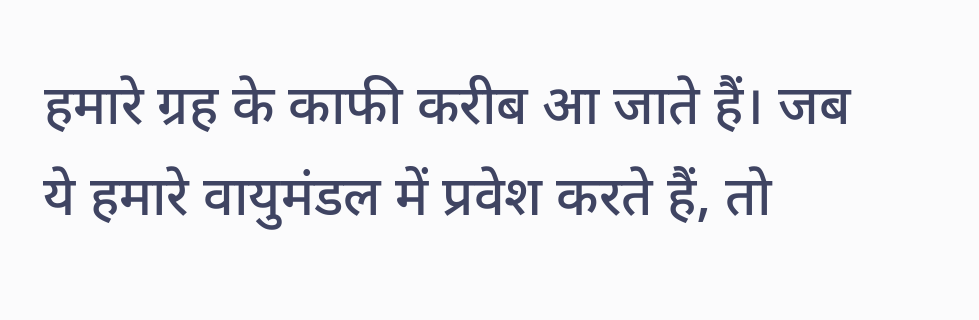हमारे ग्रह के काफी करीब आ जाते हैं। जब ये हमारे वायुमंडल में प्रवेश करते हैं, तो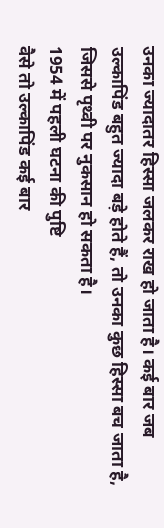उनका ज्यादातर हिस्सा जलकर राख हो जाता है। कई बार जब उल्कापिंड बहुत ज्यादा बड़े होते हैं, तो उनका कुछ हिस्सा बच जाता है, जिससे पृथ्वी पर नुकसान हो सकता है।
1954 में पहली घटना की पुष्टि
वैसे तो उल्कापिंड कई बार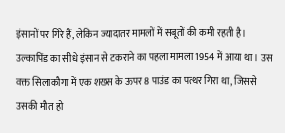इंसानों पर गिरे हैं, लेकिन ज्यादातर मामलों में सबूतों की कमी रहती है। उल्कापिंड का सीधे इंसान से टकराने का पहला मामला 1954 में आया था। उस वक्त सिलाकौगा में एक शख्स के ऊपर 8 पाउंड का पत्थर गिरा था, जिससे उसकी मौत हो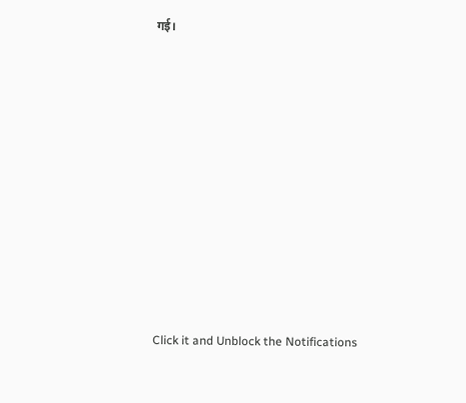गई।












Click it and Unblock the Notifications